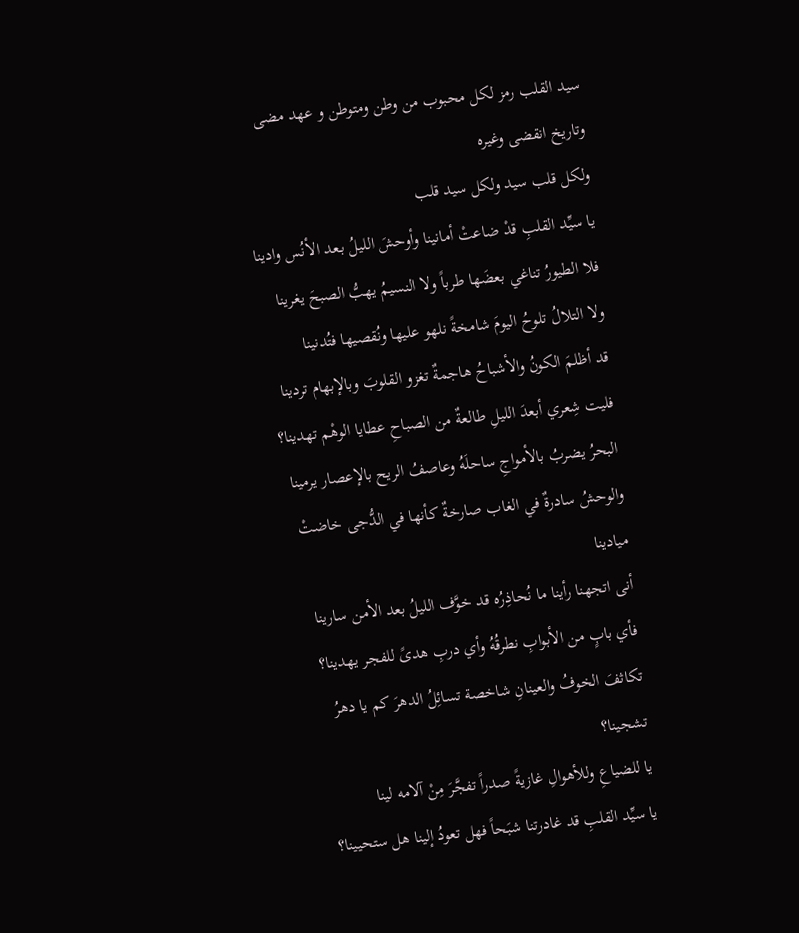سيد القلب رمز لكل محبوب من وطن ومتوطن و عهد مضى وتاريخ انقضى وغيره
ولكل قلب سيد ولكل سيد قلب
يا سيِّد القلبِ قدْ ضاعتْ أمانينا وأوحشَ الليلُ بـعد الأنُس وادينا
فلا الطيورُ تناغي بعضَها طرباً ولا النسيمُ يهبُّ الصبحَ يغرينا
ولا التلالُ تلوحُ اليومَ شامخةً نلهو عليها ونُقصيها فتُدنينا
قد أظلمَ الكونُ والأشباحُ هاجمةٌ تغزو القلوبَ وبالإبهام تردينا
فليت شِعري أبعدَ الليلِ طالعةٌ من الصباحِ عطايا الوهْم تهدينا؟
البحرُ يضربُ بالأمواجِ ساحلَهُ وعاصفُ الريح بالإعصار يرمينا
والوحشُ سادرةٌ في الغاب صارخةٌ كأنها في الدُّجى خاضتْ ميادينا
أنى اتجهنا رأينا ما نُحاذِرُه قد خوَّف الليلُ بعد الأمن سارينا
فأي بابٍ من الأبوابِ نطرقُهُ وأي دربِ هدىً للفجر يهدينا؟
تكاثفَ الخوفُ والعينانِ شاخصة تسائِلُ الدهرَ كم يا دهرُ تشجينا؟
يا للضياعِ وللأهوالِ غازيةً صدراً تفجَّرَ مِنْ آلامه لينا
يا سيِّد القلبِ قد غادرتنا شبَحاً فهل تعودُ إلينا هل ستحيينا؟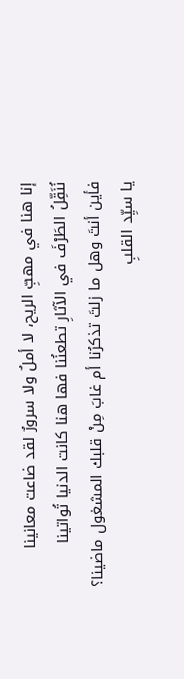إنا هنا في مهبِّ الريح، لا أملٌ ولا سرورٌ لقد ضاعت معانينا
نُنَقِّلُ الطَرْفَ في الآثارِ تطعنُنا فها هنا كانت الدنيا تُواتينا
فأين أنتَ وهل ما زلتَ تذكرُنا أم غابَ مِنْ قلبك المشغول ماضينا؟
يا سيِّد القلبِ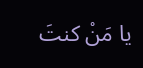يا مَنْ كنتَ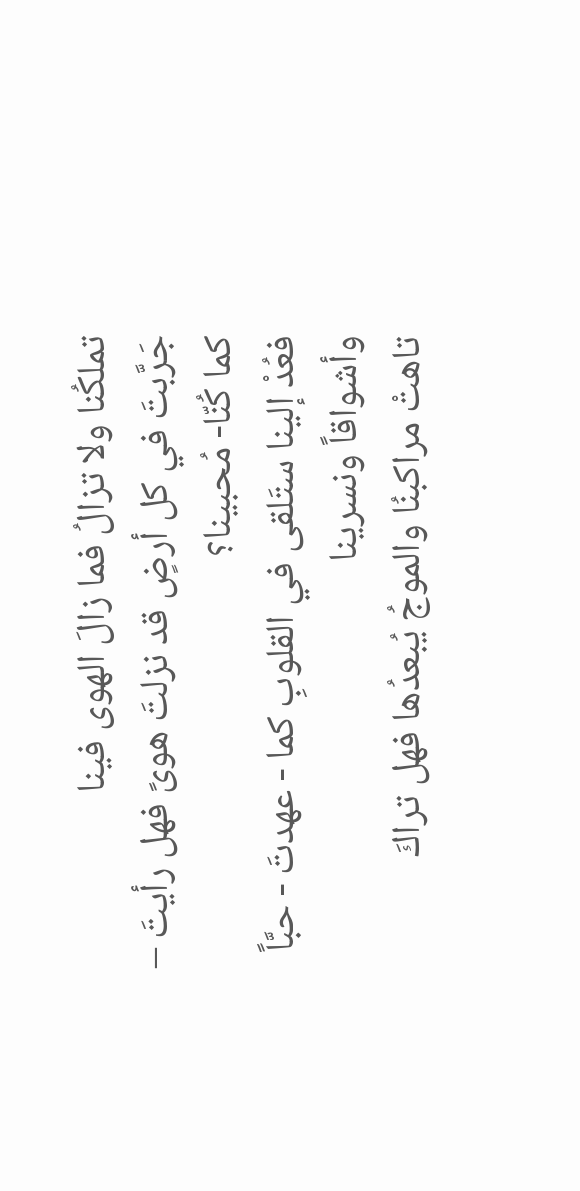تملكُنا ولا تزالُ فما زالَ الهوى فينا
جَرَّبتَ في كل أرضٍ قد نزلتَ هوىً فهل رأيتَ – كما كُنّا- مُحبينا؟
فعُدْ إلينا ستَلقى في القلوبِ كما - عهدتَ - حبَّاً وأشواقاً ونسرينا
تاهتْ مراكبنُا والموجُ يُبعدُها فهل تراكَ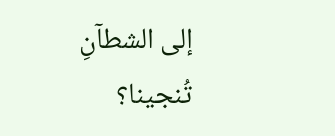إلى الشطآنِ تُنجينا؟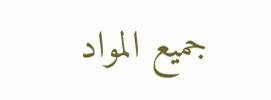جميع المواد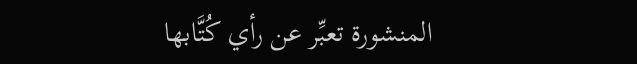المنشورة تعبِّر عن رأي كُتَّابها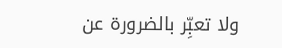ولا تعبِّر بالضرورة عن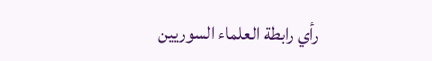رأي رابطة العلماء السوريين